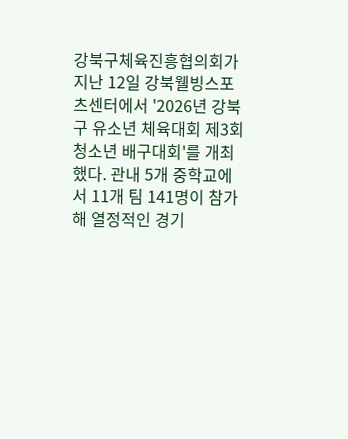강북구체육진흥협의회가 지난 12일 강북웰빙스포츠센터에서 '2026년 강북구 유소년 체육대회 제3회 청소년 배구대회'를 개최했다. 관내 5개 중학교에서 11개 팀 141명이 참가해 열정적인 경기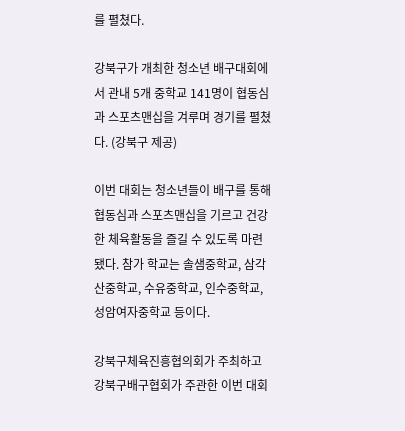를 펼쳤다.

강북구가 개최한 청소년 배구대회에서 관내 5개 중학교 141명이 협동심과 스포츠맨십을 겨루며 경기를 펼쳤다. (강북구 제공)

이번 대회는 청소년들이 배구를 통해 협동심과 스포츠맨십을 기르고 건강한 체육활동을 즐길 수 있도록 마련됐다. 참가 학교는 솔샘중학교, 삼각산중학교, 수유중학교, 인수중학교, 성암여자중학교 등이다.

강북구체육진흥협의회가 주최하고 강북구배구협회가 주관한 이번 대회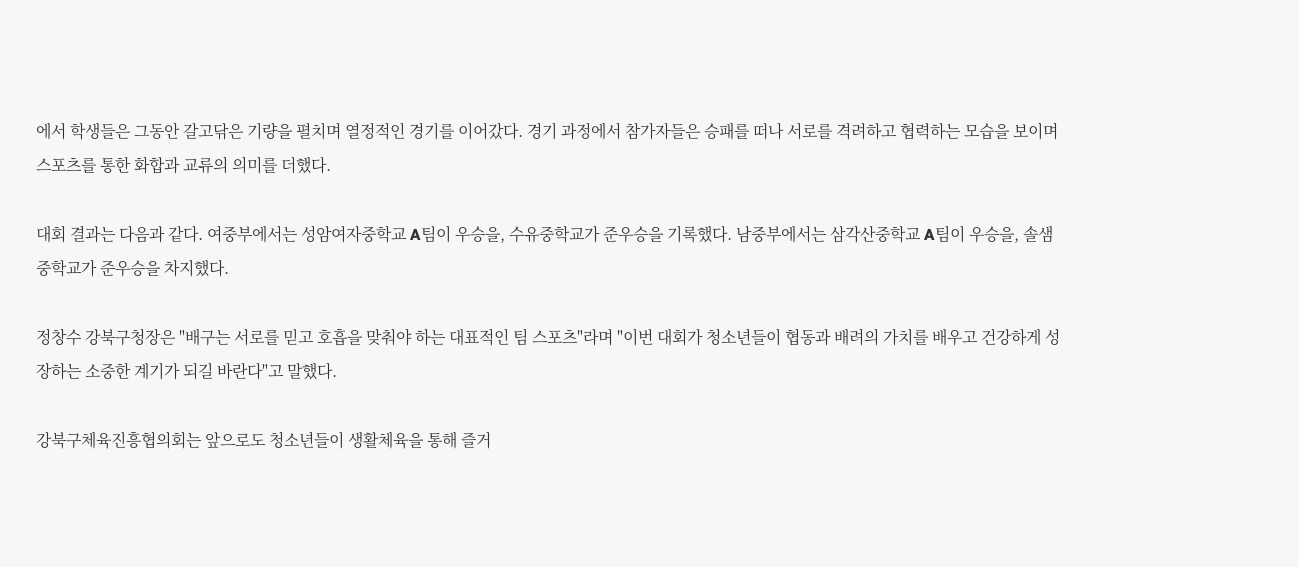에서 학생들은 그동안 갈고닦은 기량을 펼치며 열정적인 경기를 이어갔다. 경기 과정에서 참가자들은 승패를 떠나 서로를 격려하고 협력하는 모습을 보이며 스포츠를 통한 화합과 교류의 의미를 더했다.

대회 결과는 다음과 같다. 여중부에서는 성암여자중학교 A팀이 우승을, 수유중학교가 준우승을 기록했다. 남중부에서는 삼각산중학교 A팀이 우승을, 솔샘중학교가 준우승을 차지했다.

정창수 강북구청장은 "배구는 서로를 믿고 호흡을 맞춰야 하는 대표적인 팀 스포츠"라며 "이번 대회가 청소년들이 협동과 배려의 가치를 배우고 건강하게 성장하는 소중한 계기가 되길 바란다"고 말했다.

강북구체육진흥협의회는 앞으로도 청소년들이 생활체육을 통해 즐거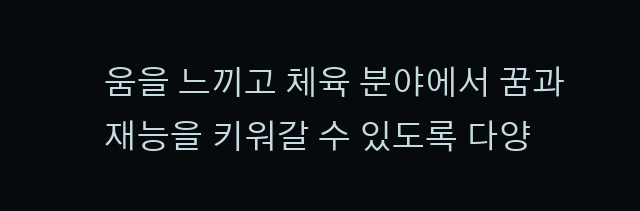움을 느끼고 체육 분야에서 꿈과 재능을 키워갈 수 있도록 다양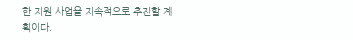한 지원 사업을 지속적으로 추진할 계획이다.